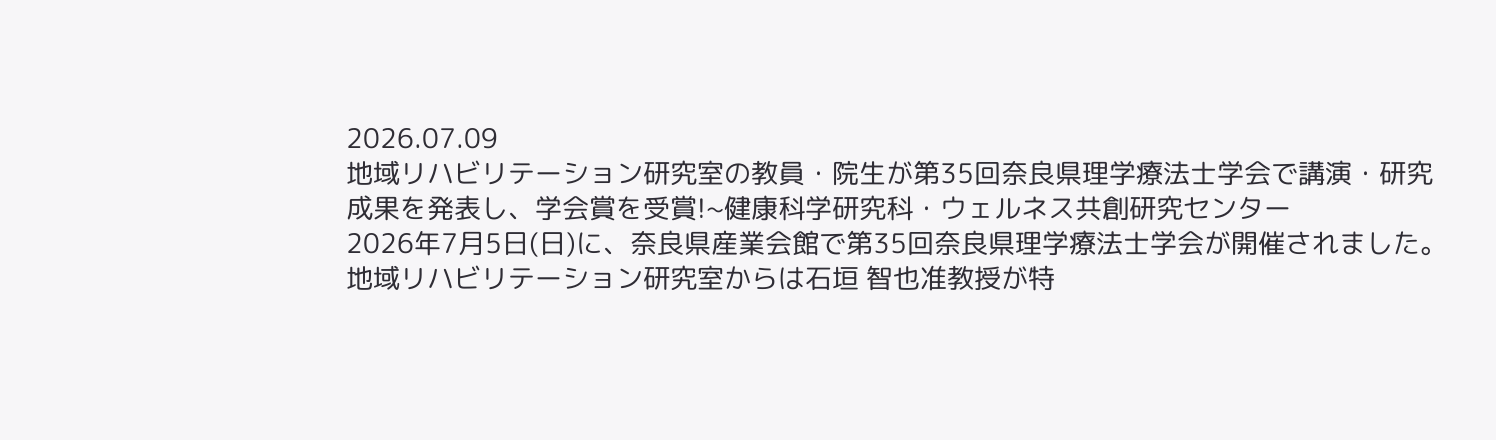2026.07.09
地域リハビリテーション研究室の教員・院生が第35回奈良県理学療法士学会で講演・研究成果を発表し、学会賞を受賞!~健康科学研究科・ウェルネス共創研究センター
2026年7月5日(日)に、奈良県産業会館で第35回奈良県理学療法士学会が開催されました。地域リハビリテーション研究室からは石垣 智也准教授が特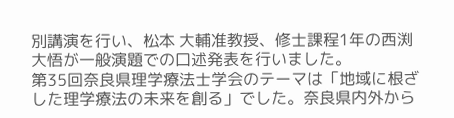別講演を行い、松本 大輔准教授、修士課程1年の西渕 大悟が一般演題での口述発表を行いました。
第35回奈良県理学療法士学会のテーマは「地域に根ざした理学療法の未来を創る」でした。奈良県内外から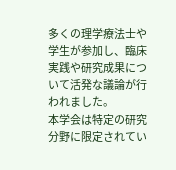多くの理学療法士や学生が参加し、臨床実践や研究成果について活発な議論が行われました。
本学会は特定の研究分野に限定されてい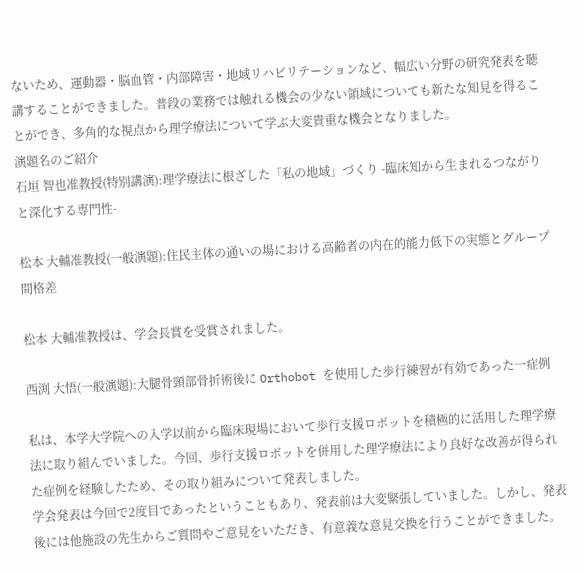ないため、運動器・脳血管・内部障害・地域リハビリテーションなど、幅広い分野の研究発表を聴講することができました。普段の業務では触れる機会の少ない領域についても新たな知見を得ることができ、多角的な視点から理学療法について学ぶ大変貴重な機会となりました。
演題名のご紹介
石垣 智也准教授(特別講演):理学療法に根ざした「私の地域」づくり -臨床知から生まれるつながりと深化する専門性-

松本 大輔准教授(一般演題):住民主体の通いの場における高齢者の内在的能力低下の実態とグループ間格差

松本 大輔准教授は、学会長賞を受賞されました。

西渕 大悟(一般演題):大腿骨頸部骨折術後に Orthobot を使用した歩行練習が有効であった一症例

私は、本学大学院への入学以前から臨床現場において歩行支援ロボットを積極的に活用した理学療法に取り組んでいました。今回、歩行支援ロボットを併用した理学療法により良好な改善が得られた症例を経験したため、その取り組みについて発表しました。
学会発表は今回で2度目であったということもあり、発表前は大変緊張していました。しかし、発表後には他施設の先生からご質問やご意見をいただき、有意義な意見交換を行うことができました。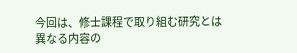今回は、修士課程で取り組む研究とは異なる内容の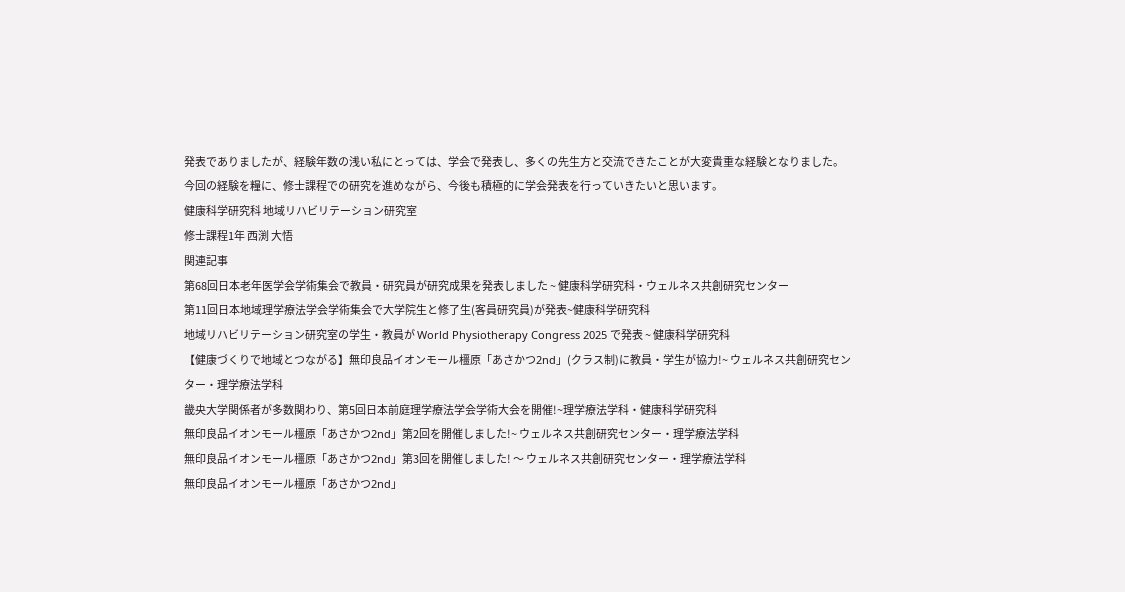発表でありましたが、経験年数の浅い私にとっては、学会で発表し、多くの先生方と交流できたことが大変貴重な経験となりました。
今回の経験を糧に、修士課程での研究を進めながら、今後も積極的に学会発表を行っていきたいと思います。
健康科学研究科 地域リハビリテーション研究室
修士課程1年 西渕 大悟
関連記事
第68回日本老年医学会学術集会で教員・研究員が研究成果を発表しました ~ 健康科学研究科・ウェルネス共創研究センター
第11回日本地域理学療法学会学術集会で大学院生と修了生(客員研究員)が発表~健康科学研究科
地域リハビリテーション研究室の学生・教員が World Physiotherapy Congress 2025 で発表 ~ 健康科学研究科
【健康づくりで地域とつながる】無印良品イオンモール橿原「あさかつ2nd」(クラス制)に教員・学生が協力!~ ウェルネス共創研究センター・理学療法学科
畿央大学関係者が多数関わり、第5回日本前庭理学療法学会学術大会を開催!~理学療法学科・健康科学研究科
無印良品イオンモール橿原「あさかつ2nd」第2回を開催しました!~ ウェルネス共創研究センター・理学療法学科
無印良品イオンモール橿原「あさかつ2nd」第3回を開催しました! 〜 ウェルネス共創研究センター・理学療法学科
無印良品イオンモール橿原「あさかつ2nd」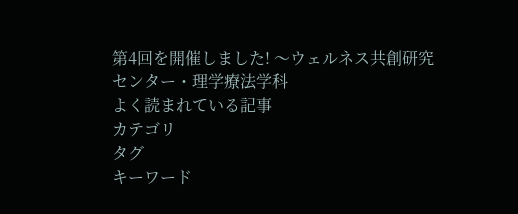第4回を開催しました! 〜ウェルネス共創研究センター・理学療法学科
よく読まれている記事
カテゴリ
タグ
キーワード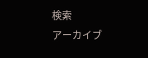検索
アーカイブ